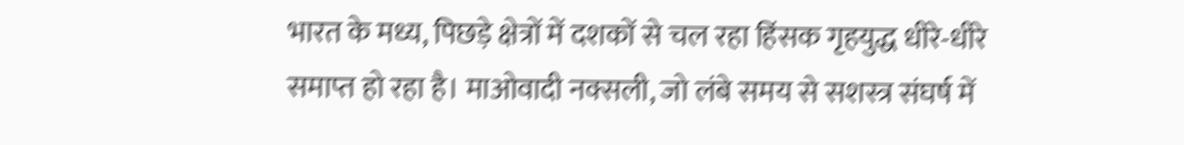भारत के मध्य, पिछड़े क्षेत्रों में दशकों से चल रहा हिंसक गृहयुद्ध धीरे-धीरे समाप्त हो रहा है। माओवादी नक्सली, जो लंबे समय से सशस्त्र संघर्ष में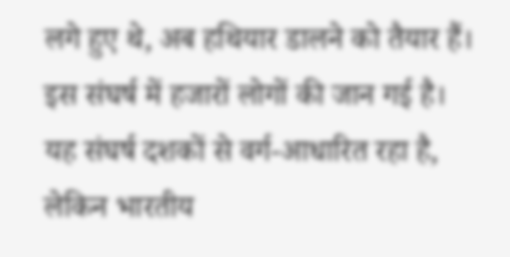लगे हुए थे, अब हथियार डालने को तैयार हैं। इस संघर्ष में हजारों लोगों की जान गई है। यह संघर्ष दशकों से वर्ग-आधारित रहा है, लेकिन भारतीय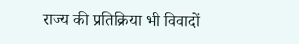राज्य की प्रतिक्रिया भी विवादों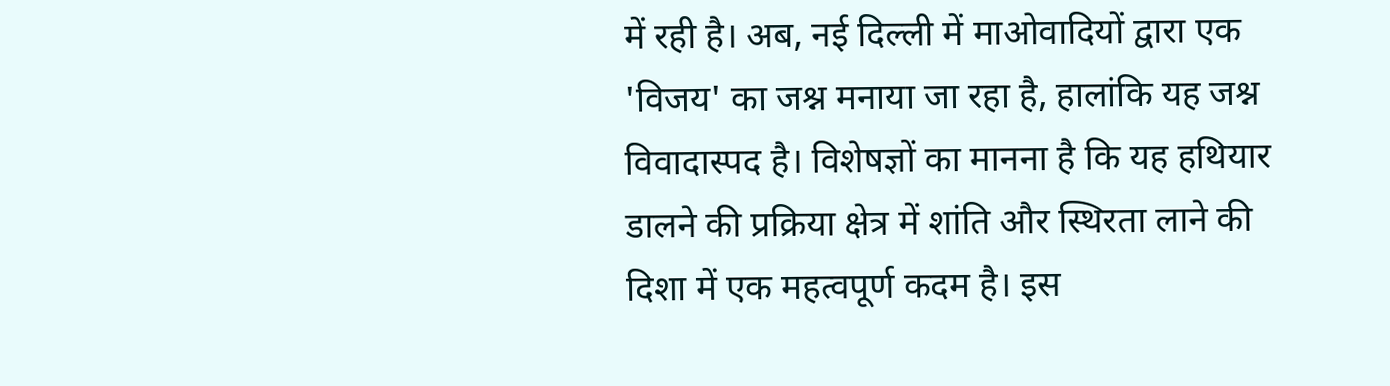में रही है। अब, नई दिल्ली में माओवादियों द्वारा एक 'विजय' का जश्न मनाया जा रहा है, हालांकि यह जश्न विवादास्पद है। विशेषज्ञों का मानना है कि यह हथियार डालने की प्रक्रिया क्षेत्र में शांति और स्थिरता लाने की दिशा में एक महत्वपूर्ण कदम है। इस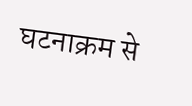घटनाक्रम से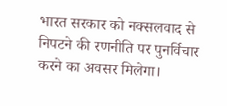भारत सरकार को नक्सलवाद से निपटने की रणनीति पर पुनर्विचार करने का अवसर मिलेगा।